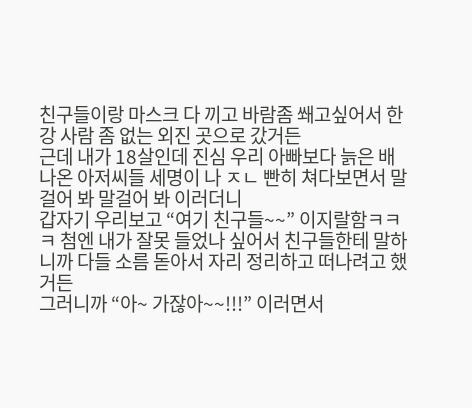친구들이랑 마스크 다 끼고 바람좀 쐐고싶어서 한강 사람 좀 없는 외진 곳으로 갔거든
근데 내가 18살인데 진심 우리 아빠보다 늙은 배 나온 아저씨들 세명이 나 ㅈㄴ 빤히 쳐다보면서 말걸어 봐 말걸어 봐 이러더니
갑자기 우리보고 “여기 친구들~~” 이지랄함ㅋㅋㅋ 첨엔 내가 잘못 들었나 싶어서 친구들한테 말하니까 다들 소름 돋아서 자리 정리하고 떠나려고 했거든
그러니까 “아~ 가잖아~~!!!” 이러면서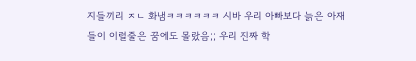지들끼리 ㅈㄴ 화냄ㅋㅋㅋㅋㅋㅋ 시바 우리 아빠보다 늙은 아재들이 이럴줄은 꿈에도 몰랐음;; 우리 진짜 학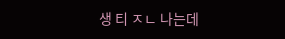생 티 ㅈㄴ 나는데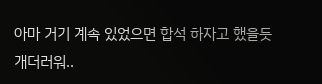아마 거기 계속 있었으면 합석 하자고 했을듯 개더러워..